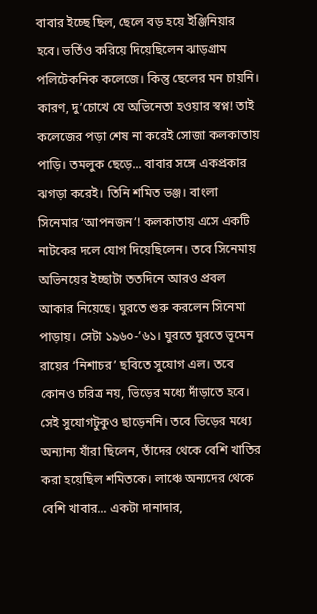বাবার ইচ্ছে ছিল, ছেলে বড় হয়ে ইঞ্জিনিয়ার হবে। ভর্তিও করিয়ে দিয়েছিলেন ঝাড়গ্রাম পলিটেকনিক কলেজে। কিন্তু ছেলের মন চায়নি। কারণ, দু’চোখে যে অভিনেতা হওয়ার স্বপ্ন! তাই কলেজের পড়া শেষ না করেই সোজা কলকাতায় পাড়ি। তমলুক ছেড়ে... বাবার সঙ্গে একপ্রকার ঝগড়া করেই। তিনি শমিত ভঞ্জ। বাংলা সিনেমার ‘আপনজন’! কলকাতায় এসে একটি নাটকের দলে যোগ দিয়েছিলেন। তবে সিনেমায় অভিনয়ের ইচ্ছাটা ততদিনে আরও প্রবল আকার নিয়েছে। ঘুরতে শুরু করলেন সিনেমা পাড়ায়। সেটা ১৯৬০-’৬১। ঘুরতে ঘুরতে ভূমেন রায়ের ‘নিশাচর’ ছবিতে সুযোগ এল। তবে কোনও চরিত্র নয়, ভিড়ের মধ্যে দাঁড়াতে হবে। সেই সুযোগটুকুও ছাড়েননি। তবে ভিড়ের মধ্যে অন্যান্য যাঁরা ছিলেন, তাঁদের থেকে বেশি খাতির করা হয়েছিল শমিতকে। লাঞ্চে অন্যদের থেকে বেশি খাবার... একটা দানাদার,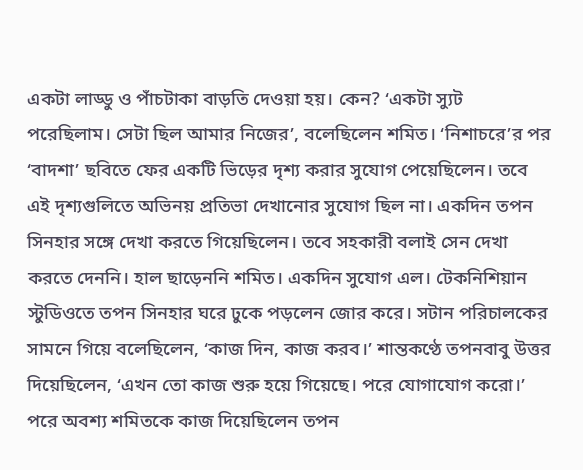একটা লাড্ডু ও পাঁচটাকা বাড়তি দেওয়া হয়। কেন? ‘একটা স্যুট পরেছিলাম। সেটা ছিল আমার নিজের’, বলেছিলেন শমিত। ‘নিশাচরে’র পর ‘বাদশা’ ছবিতে ফের একটি ভিড়ের দৃশ্য করার সুযোগ পেয়েছিলেন। তবে এই দৃশ্যগুলিতে অভিনয় প্রতিভা দেখানোর সুযোগ ছিল না। একদিন তপন সিনহার সঙ্গে দেখা করতে গিয়েছিলেন। তবে সহকারী বলাই সেন দেখা করতে দেননি। হাল ছাড়েননি শমিত। একদিন সুযোগ এল। টেকনিশিয়ান স্টুডিওতে তপন সিনহার ঘরে ঢুকে পড়লেন জোর করে। সটান পরিচালকের সামনে গিয়ে বলেছিলেন, ‘কাজ দিন, কাজ করব।’ শান্তকণ্ঠে তপনবাবু উত্তর দিয়েছিলেন, ‘এখন তো কাজ শুরু হয়ে গিয়েছে। পরে যোগাযোগ করো।’ পরে অবশ্য শমিতকে কাজ দিয়েছিলেন তপন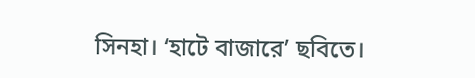সিনহা। ‘হাটে বাজারে’ ছবিতে।